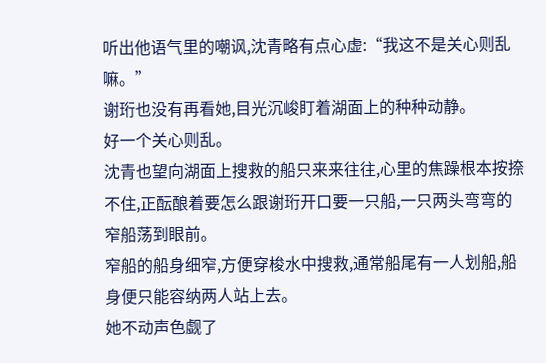听出他语气里的嘲讽,沈青略有点心虚:“我这不是关心则乱嘛。”
谢珩也没有再看她,目光沉峻盯着湖面上的种种动静。
好一个关心则乱。
沈青也望向湖面上搜救的船只来来往往,心里的焦躁根本按捺不住,正酝酿着要怎么跟谢珩开口要一只船,一只两头弯弯的窄船荡到眼前。
窄船的船身细窄,方便穿梭水中搜救,通常船尾有一人划船,船身便只能容纳两人站上去。
她不动声色觑了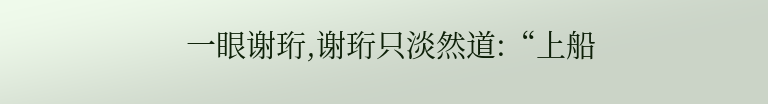一眼谢珩,谢珩只淡然道:“上船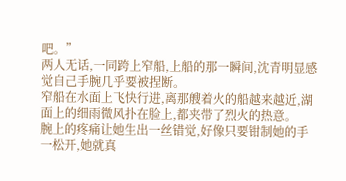吧。”
两人无话,一同跨上窄船,上船的那一瞬间,沈青明显感觉自己手腕几乎要被捏断。
窄船在水面上飞快行进,离那艘着火的船越来越近,湖面上的细雨微风扑在脸上,都夹带了烈火的热意。
腕上的疼痛让她生出一丝错觉,好像只要钳制她的手一松开,她就真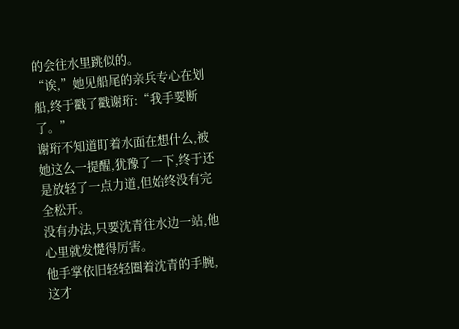的会往水里跳似的。
“诶,”她见船尾的亲兵专心在划船,终于戳了戳谢珩:“我手要断了。”
谢珩不知道盯着水面在想什么,被她这么一提醒,犹豫了一下,终于还是放轻了一点力道,但始终没有完全松开。
没有办法,只要沈青往水边一站,他心里就发憷得厉害。
他手掌依旧轻轻圈着沈青的手腕,这才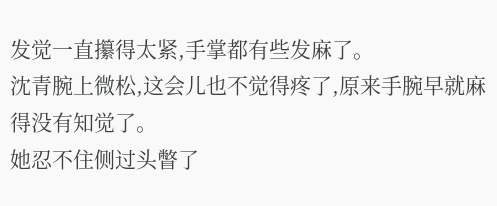发觉一直攥得太紧,手掌都有些发麻了。
沈青腕上微松,这会儿也不觉得疼了,原来手腕早就麻得没有知觉了。
她忍不住侧过头瞥了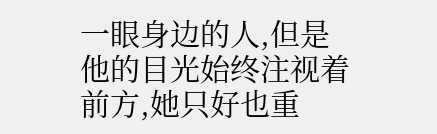一眼身边的人,但是他的目光始终注视着前方,她只好也重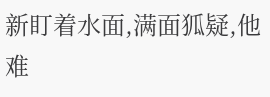新盯着水面,满面狐疑,他难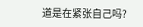道是在紧张自己吗?